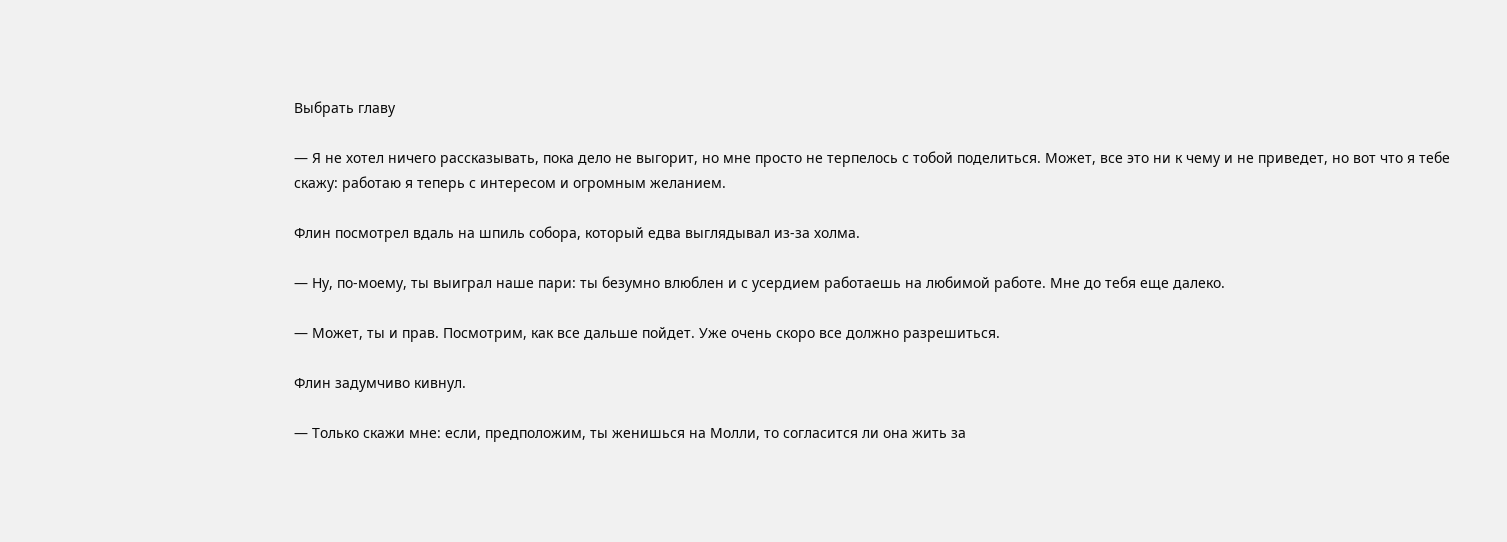Выбрать главу

— Я не хотел ничего рассказывать, пока дело не выгорит, но мне просто не терпелось с тобой поделиться. Может, все это ни к чему и не приведет, но вот что я тебе скажу: работаю я теперь с интересом и огромным желанием.

Флин посмотрел вдаль на шпиль собора, который едва выглядывал из-за холма.

— Ну, по-моему, ты выиграл наше пари: ты безумно влюблен и с усердием работаешь на любимой работе. Мне до тебя еще далеко.

— Может, ты и прав. Посмотрим, как все дальше пойдет. Уже очень скоро все должно разрешиться.

Флин задумчиво кивнул.

— Только скажи мне: если, предположим, ты женишься на Молли, то согласится ли она жить за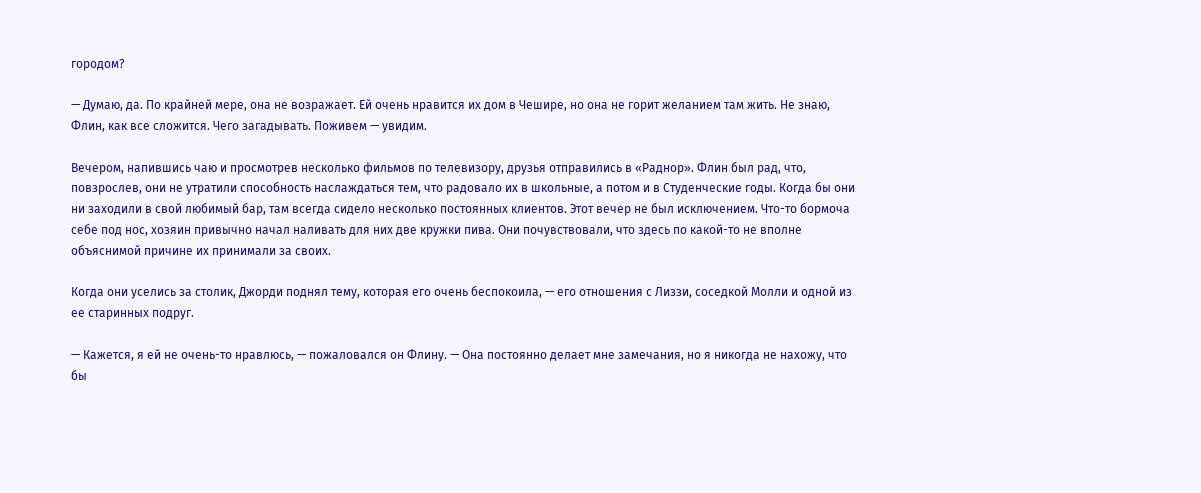городом?

— Думаю, да. По крайней мере, она не возражает. Ей очень нравится их дом в Чешире, но она не горит желанием там жить. Не знаю, Флин, как все сложится. Чего загадывать. Поживем — увидим.

Вечером, напившись чаю и просмотрев несколько фильмов по телевизору, друзья отправились в «Раднор». Флин был рад, что, повзрослев, они не утратили способность наслаждаться тем, что радовало их в школьные, а потом и в Студенческие годы. Когда бы они ни заходили в свой любимый бар, там всегда сидело несколько постоянных клиентов. Этот вечер не был исключением. Что-то бормоча себе под нос, хозяин привычно начал наливать для них две кружки пива. Они почувствовали, что здесь по какой-то не вполне объяснимой причине их принимали за своих.

Когда они уселись за столик, Джорди поднял тему, которая его очень беспокоила, — его отношения с Лиззи, соседкой Молли и одной из ее старинных подруг.

— Кажется, я ей не очень-то нравлюсь, — пожаловался он Флину. — Она постоянно делает мне замечания, но я никогда не нахожу, что бы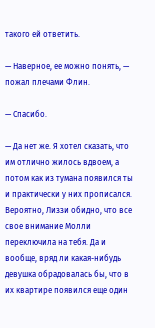такого ей ответить.

— Наверное, ее можно понять, — пожал плечами Флин.

— Спасибо.

— Да нет же. Я хотел сказать, что им отлично жилось вдвоем, а потом как из тумана появился ты и практически у них прописался. Вероятно, Лиззи обидно, что все свое внимание Молли переключила на тебя. Да и вообще, вряд ли какая-нибудь девушка обрадовалась бы, что в их квартире появился еще один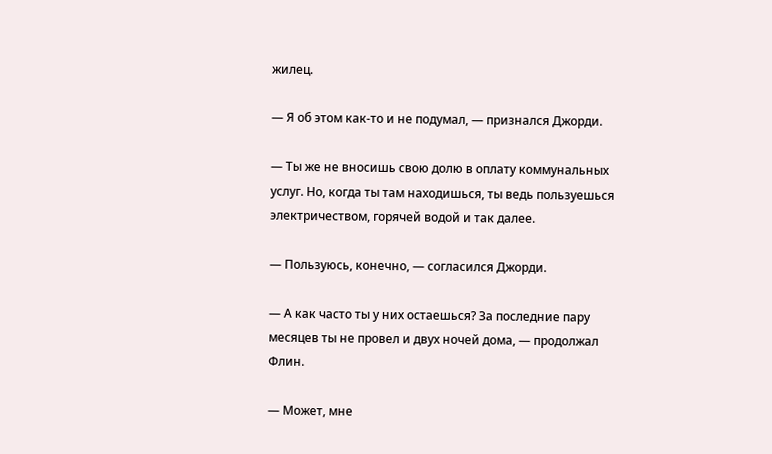жилец.

— Я об этом как-то и не подумал, — признался Джорди.

— Ты же не вносишь свою долю в оплату коммунальных услуг. Но, когда ты там находишься, ты ведь пользуешься электричеством, горячей водой и так далее.

— Пользуюсь, конечно, — согласился Джорди.

— А как часто ты у них остаешься? За последние пару месяцев ты не провел и двух ночей дома, — продолжал Флин.

— Может, мне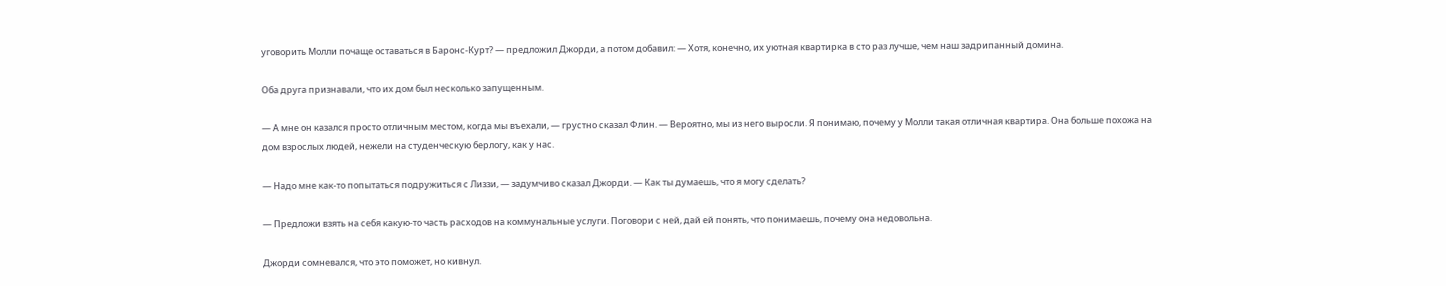уговорить Молли почаще оставаться в Баронс-Курт? — предложил Джорди, а потом добавил: — Хотя, конечно, их уютная квартирка в сто раз лучше, чем наш задрипанный домина.

Оба друга признавали, что их дом был несколько запущенным.

— А мне он казался просто отличным местом, когда мы въехали, — грустно сказал Флин. — Вероятно, мы из него выросли. Я понимаю, почему у Молли такая отличная квартира. Она больше похожа на дом взрослых людей, нежели на студенческую берлогу, как у нас.

— Надо мне как-то попытаться подружиться с Лиззи, — задумчиво сказал Джорди. — Как ты думаешь, что я могу сделать?

— Предложи взять на себя какую-то часть расходов на коммунальные услуги. Поговори с ней, дай ей понять, что понимаешь, почему она недовольна.

Джорди сомневался, что это поможет, но кивнул.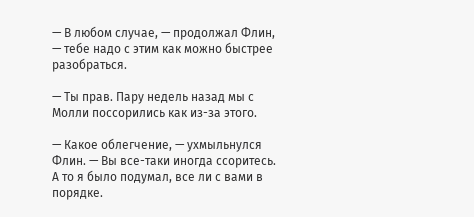— В любом случае, — продолжал Флин, — тебе надо с этим как можно быстрее разобраться.

— Ты прав. Пару недель назад мы с Молли поссорились как из-за этого.

— Какое облегчение, — ухмыльнулся Флин. — Вы все-таки иногда ссоритесь. А то я было подумал, все ли с вами в порядке.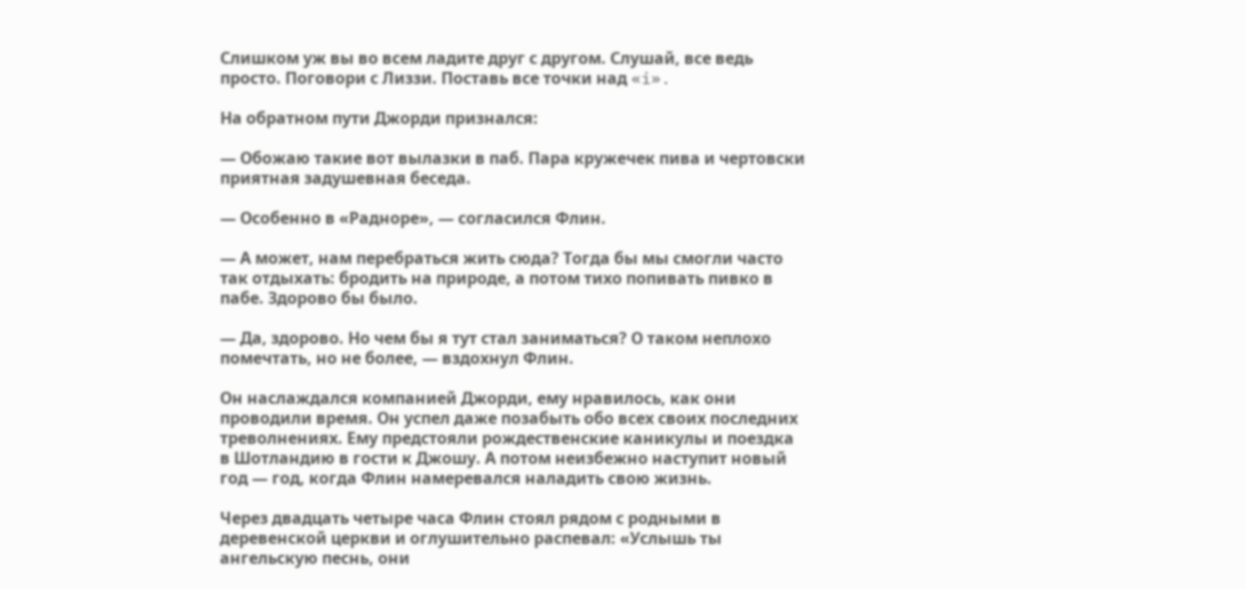Слишком уж вы во всем ладите друг с другом. Слушай, все ведь просто. Поговори с Лиззи. Поставь все точки над «i».

На обратном пути Джорди признался:

— Обожаю такие вот вылазки в паб. Пара кружечек пива и чертовски приятная задушевная беседа.

— Особенно в «Радноре», — согласился Флин.

— А может, нам перебраться жить сюда? Тогда бы мы смогли часто так отдыхать: бродить на природе, а потом тихо попивать пивко в пабе. Здорово бы было.

— Да, здорово. Но чем бы я тут стал заниматься? О таком неплохо помечтать, но не более, — вздохнул Флин.

Он наслаждался компанией Джорди, ему нравилось, как они проводили время. Он успел даже позабыть обо всех своих последних треволнениях. Ему предстояли рождественские каникулы и поездка в Шотландию в гости к Джошу. А потом неизбежно наступит новый год — год, когда Флин намеревался наладить свою жизнь.

Через двадцать четыре часа Флин стоял рядом с родными в деревенской церкви и оглушительно распевал: «Услышь ты ангельскую песнь, они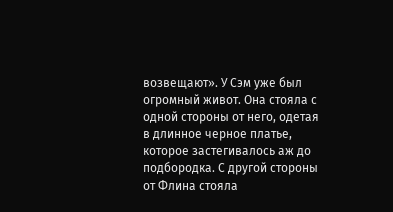возвещают». У Сэм уже был огромный живот. Она стояла с одной стороны от него, одетая в длинное черное платье, которое застегивалось аж до подбородка. С другой стороны от Флина стояла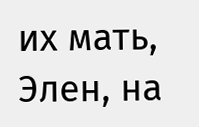их мать, Элен, на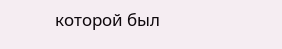которой был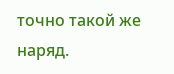точно такой же наряд.